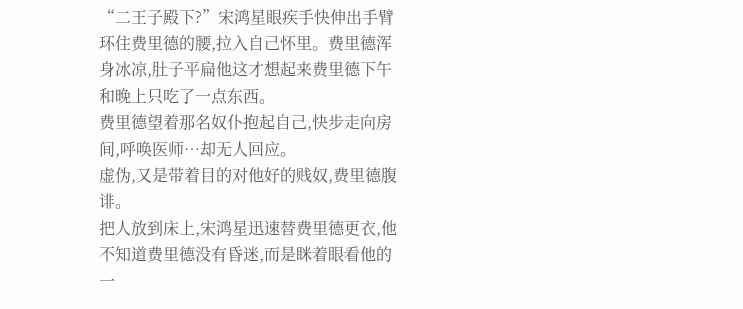“二王子殿下?”宋鸿星眼疾手快伸出手臂环住费里德的腰,拉入自己怀里。费里德浑身冰凉,肚子平扁他这才想起来费里德下午和晚上只吃了一点东西。
费里德望着那名奴仆抱起自己,快步走向房间,呼唤医师…却无人回应。
虚伪,又是带着目的对他好的贱奴,费里德腹诽。
把人放到床上,宋鸿星迅速替费里德更衣,他不知道费里德没有昏迷,而是眯着眼看他的一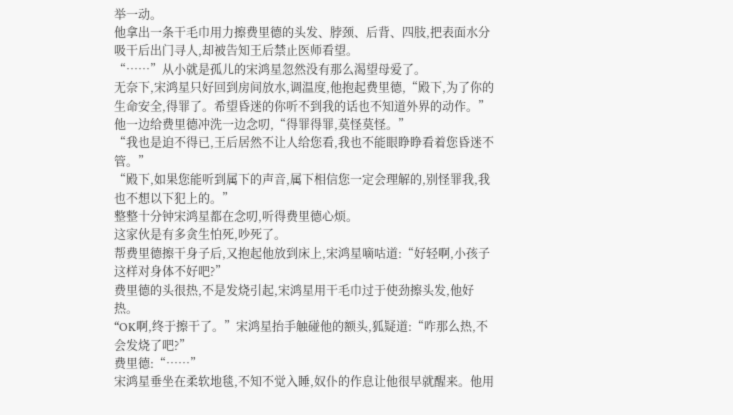举一动。
他拿出一条干毛巾用力擦费里德的头发、脖颈、后背、四肢,把表面水分吸干后出门寻人,却被告知王后禁止医师看望。
“……”从小就是孤儿的宋鸿星忽然没有那么渴望母爱了。
无奈下,宋鸿星只好回到房间放水,调温度,他抱起费里德,“殿下,为了你的生命安全,得罪了。希望昏迷的你听不到我的话也不知道外界的动作。”
他一边给费里德冲洗一边念叨,“得罪得罪,莫怪莫怪。”
“我也是迫不得已,王后居然不让人给您看,我也不能眼睁睁看着您昏迷不管。”
“殿下,如果您能听到属下的声音,属下相信您一定会理解的,别怪罪我,我也不想以下犯上的。”
整整十分钟宋鸿星都在念叨,听得费里德心烦。
这家伙是有多贪生怕死,吵死了。
帮费里德擦干身子后,又抱起他放到床上,宋鸿星嘀咕道:“好轻啊,小孩子这样对身体不好吧?”
费里德的头很热,不是发烧引起,宋鸿星用干毛巾过于使劲擦头发,他好热。
“OK啊,终于擦干了。”宋鸿星抬手触碰他的额头,狐疑道:“咋那么热,不会发烧了吧?”
费里德:“……”
宋鸿星垂坐在柔软地毯,不知不觉入睡,奴仆的作息让他很早就醒来。他用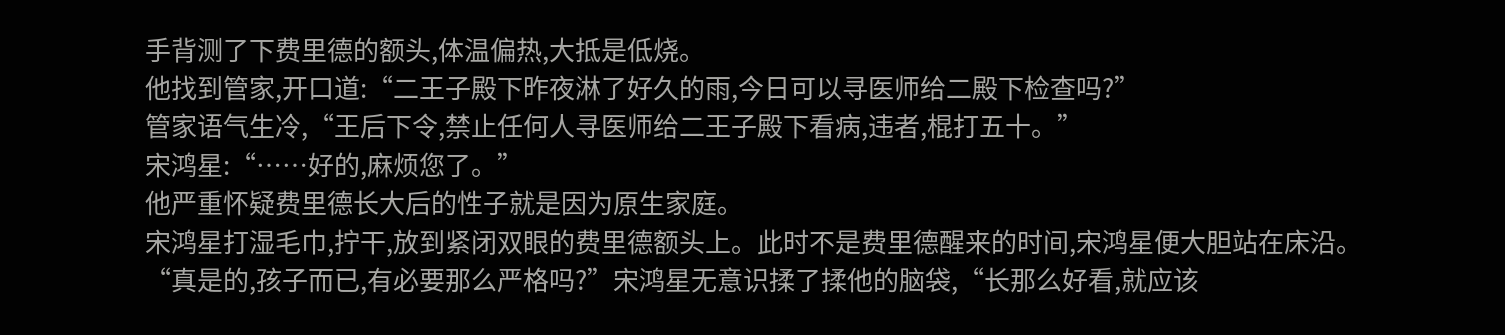手背测了下费里德的额头,体温偏热,大抵是低烧。
他找到管家,开口道:“二王子殿下昨夜淋了好久的雨,今日可以寻医师给二殿下检查吗?”
管家语气生冷,“王后下令,禁止任何人寻医师给二王子殿下看病,违者,棍打五十。”
宋鸿星:“……好的,麻烦您了。”
他严重怀疑费里德长大后的性子就是因为原生家庭。
宋鸿星打湿毛巾,拧干,放到紧闭双眼的费里德额头上。此时不是费里德醒来的时间,宋鸿星便大胆站在床沿。
“真是的,孩子而已,有必要那么严格吗?”宋鸿星无意识揉了揉他的脑袋,“长那么好看,就应该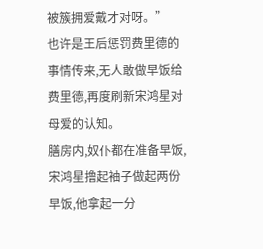被簇拥爱戴才对呀。”
也许是王后惩罚费里德的事情传来,无人敢做早饭给费里德,再度刷新宋鸿星对母爱的认知。
膳房内,奴仆都在准备早饭,宋鸿星撸起袖子做起两份早饭,他拿起一分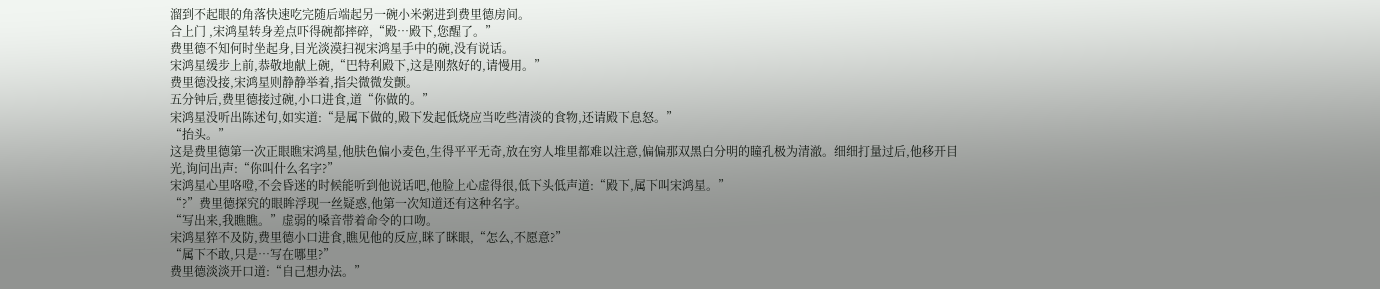溜到不起眼的角落快速吃完随后端起另一碗小米粥进到费里德房间。
合上门 ,宋鸿星转身差点吓得碗都摔碎,“殿…殿下,您醒了。”
费里德不知何时坐起身,目光淡漠扫视宋鸿星手中的碗,没有说话。
宋鸿星缓步上前,恭敬地献上碗,“巴特利殿下,这是刚熬好的,请慢用。”
费里德没接,宋鸿星则静静举着,指尖微微发颤。
五分钟后,费里德接过碗,小口进食,道“你做的。”
宋鸿星没听出陈述句,如实道:“是属下做的,殿下发起低烧应当吃些清淡的食物,还请殿下息怒。”
“抬头。”
这是费里德第一次正眼瞧宋鸿星,他肤色偏小麦色,生得平平无奇,放在穷人堆里都难以注意,偏偏那双黑白分明的瞳孔极为清澈。细细打量过后,他移开目光,询问出声:“你叫什么名字?”
宋鸿星心里咯噔,不会昏迷的时候能听到他说话吧,他脸上心虚得很,低下头低声道:“殿下,属下叫宋鸿星。”
“?”费里德探究的眼眸浮现一丝疑惑,他第一次知道还有这种名字。
“写出来,我瞧瞧。”虚弱的嗓音带着命令的口吻。
宋鸿星猝不及防,费里德小口进食,瞧见他的反应,眯了眯眼,“怎么,不愿意?”
“属下不敢,只是…写在哪里?”
费里德淡淡开口道:“自己想办法。”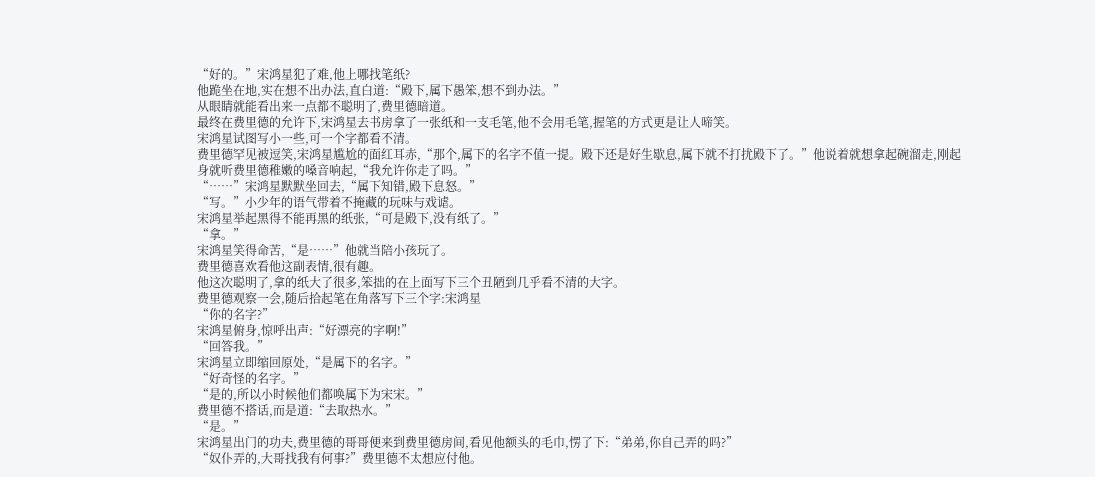“好的。”宋鸿星犯了难,他上哪找笔纸?
他跪坐在地,实在想不出办法,直白道:“殿下,属下愚笨,想不到办法。”
从眼睛就能看出来一点都不聪明了,费里德暗道。
最终在费里德的允许下,宋鸿星去书房拿了一张纸和一支毛笔,他不会用毛笔,握笔的方式更是让人啼笑。
宋鸿星试图写小一些,可一个字都看不清。
费里德罕见被逗笑,宋鸿星尴尬的面红耳赤,“那个,属下的名字不值一提。殿下还是好生歇息,属下就不打扰殿下了。”他说着就想拿起碗溜走,刚起身就听费里德稚嫩的嗓音响起,“我允许你走了吗。”
“……”宋鸿星默默坐回去,“属下知错,殿下息怒。”
“写。”小少年的语气带着不掩藏的玩味与戏谑。
宋鸿星举起黑得不能再黑的纸张,“可是殿下,没有纸了。”
“拿。”
宋鸿星笑得命苦,“是……”他就当陪小孩玩了。
费里德喜欢看他这副表情,很有趣。
他这次聪明了,拿的纸大了很多,笨拙的在上面写下三个丑陋到几乎看不清的大字。
费里德观察一会,随后拾起笔在角落写下三个字:宋鸿星
“你的名字?”
宋鸿星俯身,惊呼出声:“好漂亮的字啊!”
“回答我。”
宋鸿星立即缩回原处,“是属下的名字。”
“好奇怪的名字。”
“是的,所以小时候他们都唤属下为宋宋。”
费里德不搭话,而是道:“去取热水。”
“是。”
宋鸿星出门的功夫,费里德的哥哥便来到费里德房间,看见他额头的毛巾,愣了下:“弟弟,你自己弄的吗?”
“奴仆弄的,大哥找我有何事?”费里德不太想应付他。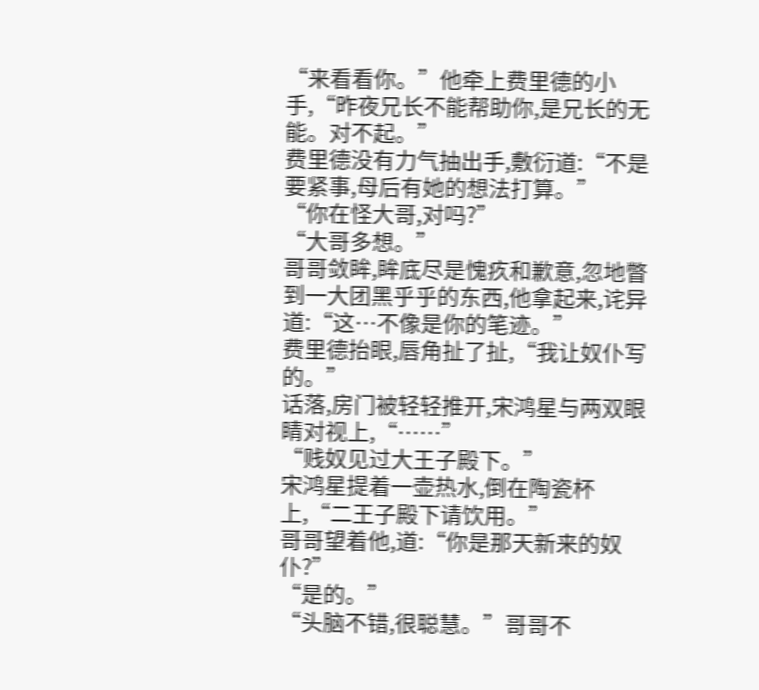“来看看你。”他牵上费里德的小手,“昨夜兄长不能帮助你,是兄长的无能。对不起。”
费里德没有力气抽出手,敷衍道:“不是要紧事,母后有她的想法打算。”
“你在怪大哥,对吗?”
“大哥多想。”
哥哥敛眸,眸底尽是愧疚和歉意,忽地瞥到一大团黑乎乎的东西,他拿起来,诧异道:“这…不像是你的笔迹。”
费里德抬眼,唇角扯了扯,“我让奴仆写的。”
话落,房门被轻轻推开,宋鸿星与两双眼睛对视上,“……”
“贱奴见过大王子殿下。”
宋鸿星提着一壶热水,倒在陶瓷杯上,“二王子殿下请饮用。”
哥哥望着他,道:“你是那天新来的奴仆?”
“是的。”
“头脑不错,很聪慧。”哥哥不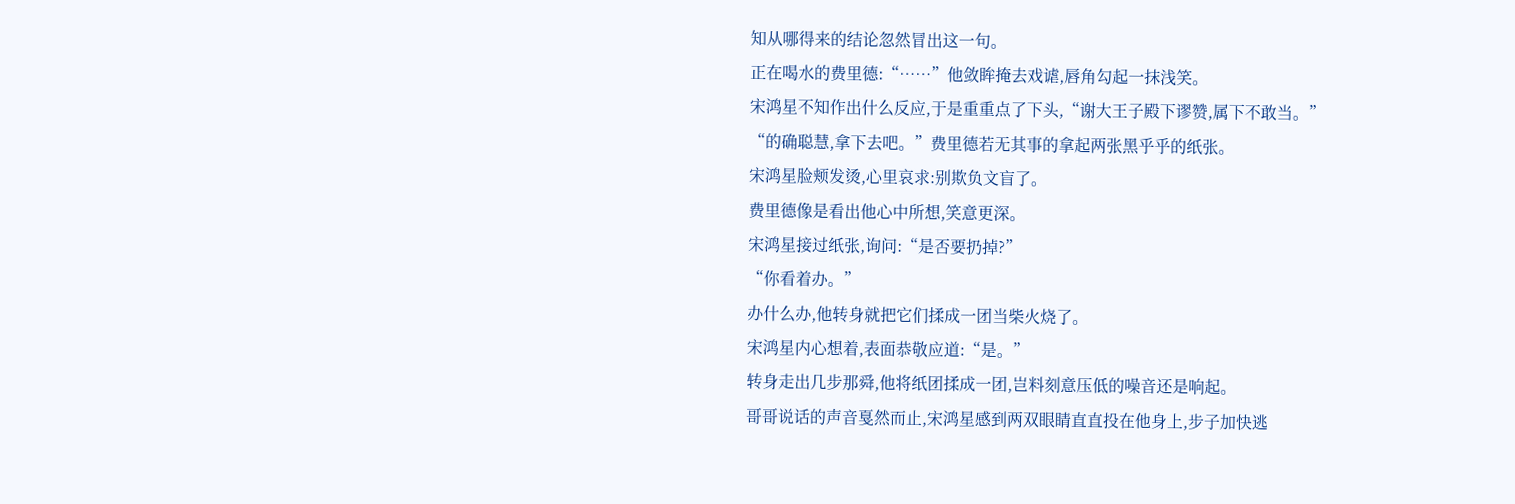知从哪得来的结论忽然冒出这一句。
正在喝水的费里德:“……”他敛眸掩去戏谑,唇角勾起一抹浅笑。
宋鸿星不知作出什么反应,于是重重点了下头,“谢大王子殿下谬赞,属下不敢当。”
“的确聪慧,拿下去吧。”费里德若无其事的拿起两张黑乎乎的纸张。
宋鸿星脸颊发烫,心里哀求:别欺负文盲了。
费里德像是看出他心中所想,笑意更深。
宋鸿星接过纸张,询问:“是否要扔掉?”
“你看着办。”
办什么办,他转身就把它们揉成一团当柴火烧了。
宋鸿星内心想着,表面恭敬应道:“是。”
转身走出几步那舜,他将纸团揉成一团,岂料刻意压低的噪音还是响起。
哥哥说话的声音戛然而止,宋鸿星感到两双眼睛直直投在他身上,步子加快逃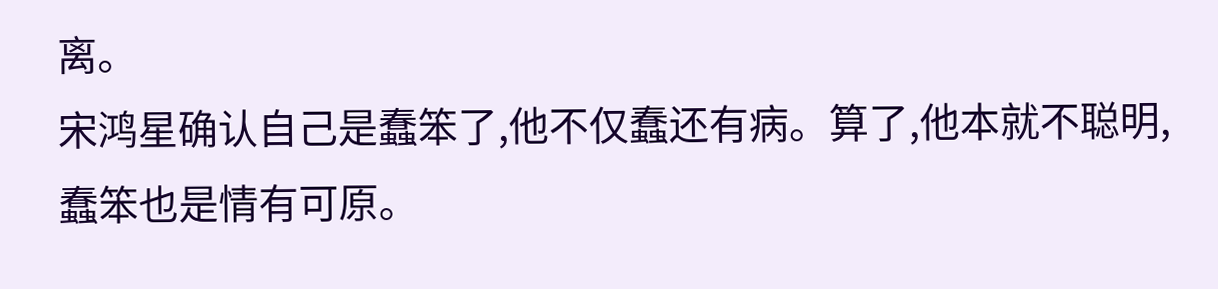离。
宋鸿星确认自己是蠢笨了,他不仅蠢还有病。算了,他本就不聪明,蠢笨也是情有可原。